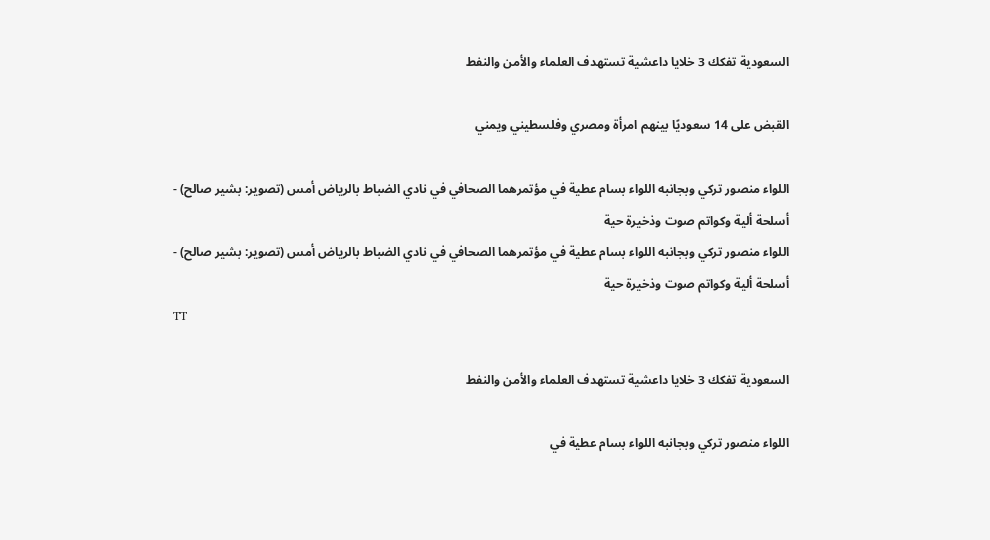السعودية تفكك 3 خلايا داعشية تستهدف العلماء والأمن والنفط

القبض على 14 سعوديًا بينهم امرأة ومصري وفلسطيني ويمني

اللواء منصور تركي وبجانبه اللواء بسام عطية في مؤتمرهما الصحافي في نادي الضباط بالرياض أمس (تصوير: بشير صالح) - أسلحة ألية وكواتم صوت وذخيرة حية
اللواء منصور تركي وبجانبه اللواء بسام عطية في مؤتمرهما الصحافي في نادي الضباط بالرياض أمس (تصوير: بشير صالح) - أسلحة ألية وكواتم صوت وذخيرة حية
TT

السعودية تفكك 3 خلايا داعشية تستهدف العلماء والأمن والنفط

اللواء منصور تركي وبجانبه اللواء بسام عطية في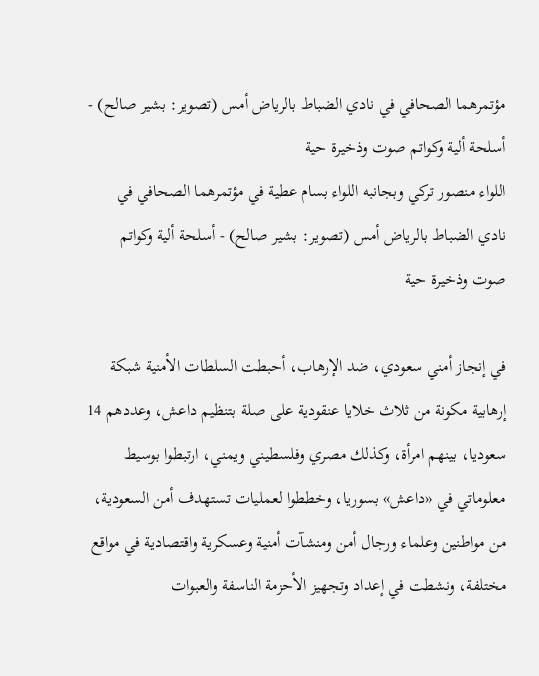مؤتمرهما الصحافي في نادي الضباط بالرياض أمس (تصوير: بشير صالح) - أسلحة ألية وكواتم صوت وذخيرة حية
اللواء منصور تركي وبجانبه اللواء بسام عطية في مؤتمرهما الصحافي في نادي الضباط بالرياض أمس (تصوير: بشير صالح) - أسلحة ألية وكواتم صوت وذخيرة حية

في إنجاز أمني سعودي، ضد الإرهاب، أحبطت السلطات الأمنية شبكة إرهابية مكونة من ثلاث خلايا عنقودية على صلة بتنظيم داعش، وعددهم 14 سعوديا، بينهم امرأة، وكذلك مصري وفلسطيني ويمني، ارتبطوا بوسيط معلوماتي في «داعش» بسوريا، وخططوا لعمليات تستهدف أمن السعودية، من مواطنين وعلماء ورجال أمن ومنشآت أمنية وعسكرية واقتصادية في مواقع مختلفة، ونشطت في إعداد وتجهيز الأحزمة الناسفة والعبوات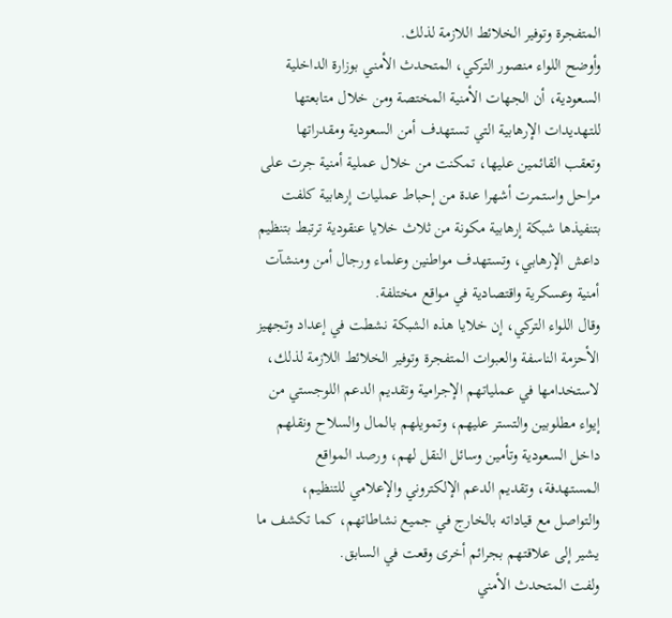المتفجرة وتوفير الخلائط اللازمة لذلك.
وأوضح اللواء منصور التركي، المتحدث الأمني بوزارة الداخلية السعودية، أن الجهات الأمنية المختصة ومن خلال متابعتها للتهديدات الإرهابية التي تستهدف أمن السعودية ومقدراتها وتعقب القائمين عليها، تمكنت من خلال عملية أمنية جرت على مراحل واستمرت أشهرا عدة من إحباط عمليات إرهابية كلفت بتنفيذها شبكة إرهابية مكونة من ثلاث خلايا عنقودية ترتبط بتنظيم داعش الإرهابي، وتستهدف مواطنين وعلماء ورجال أمن ومنشآت أمنية وعسكرية واقتصادية في مواقع مختلفة.
وقال اللواء التركي، إن خلايا هذه الشبكة نشطت في إعداد وتجهيز الأحزمة الناسفة والعبوات المتفجرة وتوفير الخلائط اللازمة لذلك، لاستخدامها في عملياتهم الإجرامية وتقديم الدعم اللوجستي من إيواء مطلوبين والتستر عليهم، وتمويلهم بالمال والسلاح ونقلهم داخل السعودية وتأمين وسائل النقل لهم، ورصد المواقع المستهدفة، وتقديم الدعم الإلكتروني والإعلامي للتنظيم، والتواصل مع قياداته بالخارج في جميع نشاطاتهم، كما تكشف ما يشير إلى علاقتهم بجرائم أخرى وقعت في السابق.
ولفت المتحدث الأمني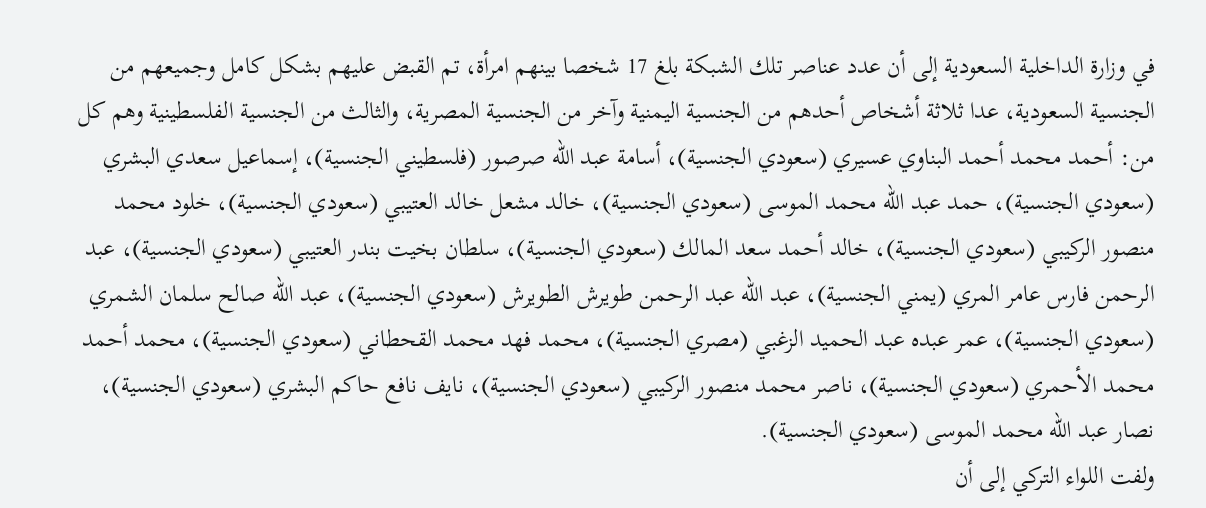في وزارة الداخلية السعودية إلى أن عدد عناصر تلك الشبكة بلغ 17 شخصا بينهم امرأة، تم القبض عليهم بشكل كامل وجميعهم من الجنسية السعودية، عدا ثلاثة أشخاص أحدهم من الجنسية اليمنية وآخر من الجنسية المصرية، والثالث من الجنسية الفلسطينية وهم كل من: أحمد محمد أحمد البناوي عسيري (سعودي الجنسية)، أسامة عبد الله صرصور (فلسطيني الجنسية)، إسماعيل سعدي البشري (سعودي الجنسية)، حمد عبد الله محمد الموسى (سعودي الجنسية)، خالد مشعل خالد العتيبي (سعودي الجنسية)، خلود محمد منصور الركيبي (سعودي الجنسية)، خالد أحمد سعد المالك (سعودي الجنسية)، سلطان بخيت بندر العتيبي (سعودي الجنسية)، عبد الرحمن فارس عامر المري (يمني الجنسية)، عبد الله عبد الرحمن طويرش الطويرش (سعودي الجنسية)، عبد الله صالح سلمان الشمري (سعودي الجنسية)، عمر عبده عبد الحميد الزغبي (مصري الجنسية)، محمد فهد محمد القحطاني (سعودي الجنسية)، محمد أحمد محمد الأحمري (سعودي الجنسية)، ناصر محمد منصور الركيبي (سعودي الجنسية)، نايف نافع حاكم البشري (سعودي الجنسية)، نصار عبد الله محمد الموسى (سعودي الجنسية).
ولفت اللواء التركي إلى أن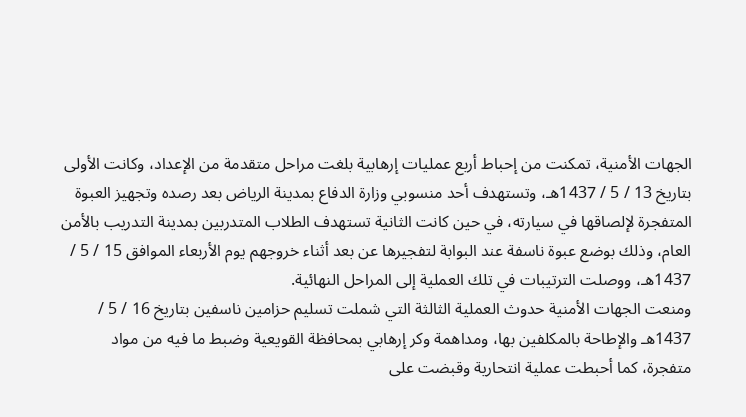الجهات الأمنية، تمكنت من إحباط أربع عمليات إرهابية بلغت مراحل متقدمة من الإعداد، وكانت الأولى بتاريخ 13 / 5 / 1437هـ، وتستهدف أحد منسوبي وزارة الدفاع بمدينة الرياض بعد رصده وتجهيز العبوة المتفجرة لإلصاقها في سيارته، في حين كانت الثانية تستهدف الطلاب المتدربين بمدينة التدريب بالأمن العام، وذلك بوضع عبوة ناسفة عند البوابة لتفجيرها عن بعد أثناء خروجهم يوم الأربعاء الموافق 15 / 5 / 1437هـ، ووصلت الترتيبات في تلك العملية إلى المراحل النهائية.
ومنعت الجهات الأمنية حدوث العملية الثالثة التي شملت تسليم حزامين ناسفين بتاريخ 16 / 5 / 1437هـ والإطاحة بالمكلفين بها، ومداهمة وكر إرهابي بمحافظة القويعية وضبط ما فيه من مواد متفجرة، كما أحبطت عملية انتحارية وقبضت على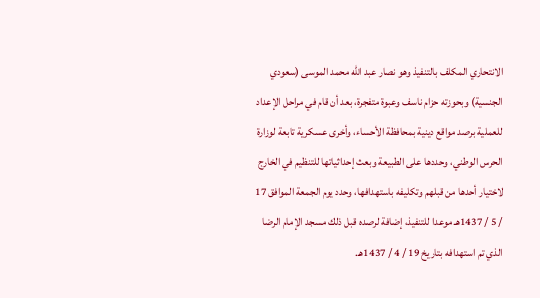الانتحاري المكلف بالتنفيذ وهو نصار عبد الله محمد الموسى (سعودي الجنسية) وبحوزته حزام ناسف وعبوة متفجرة، بعد أن قام في مراحل الإعداد للعملية برصد مواقع دينية بمحافظة الأحساء، وأخرى عسكرية تابعة لوزارة الحرس الوطني، وحددها على الطبيعة وبعث إحداثياتها للتنظيم في الخارج لاختيار أحدها من قبلهم وتكليفه باستهدافها، وحدد يوم الجمعة الموافق 17 / 5 / 1437هـ موعدا للتنفيذ، إضافة لرصده قبل ذلك مسجد الإمام الرضا الذي تم استهدافه بتاريخ 19 / 4 / 1437هـ.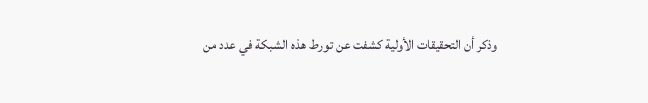وذكر أن التحقيقات الأولية كشفت عن تورط هذه الشبكة في عدد من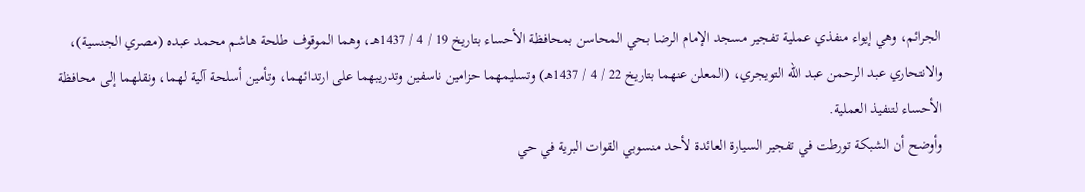الجرائم، وهي إيواء منفذي عملية تفجير مسجد الإمام الرضا بحي المحاسن بمحافظة الأحساء بتاريخ 19 / 4 / 1437هــ، وهما الموقوف طلحة هاشم محمد عبده (مصري الجنسية)، والانتحاري عبد الرحمن عبد الله التويجري، (المعلن عنهما بتاريخ 22 / 4 / 1437هـ) وتسليمهما حزامين ناسفين وتدريبهما على ارتدائهما، وتأمين أسلحة آلية لهما، ونقلهما إلى محافظة الأحساء لتنفيذ العملية.
وأوضح أن الشبكة تورطت في تفجير السيارة العائدة لأحد منسوبي القوات البرية في حي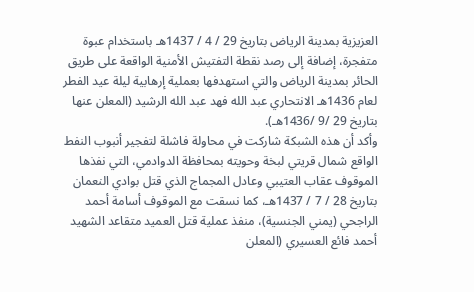العزيزية بمدينة الرياض بتاريخ 29 / 4 / 1437هـ باستخدام عبوة متفجرة، إضافة إلى رصد نقطة التفتيش الأمنية الواقعة على طريق الحائر بمدينة الرياض والتي استهدفها بعملية إرهابية ليلة عيد الفطر لعام 1436هـ الانتحاري عبد الله فهد عبد الله الرشيد (المعلن عنها بتاريخ 29 /9 /1436هـ).
وأكد أن هذه الشبكة شاركت في محاولة فاشلة لتفجير أنبوب النفط الواقع شمال قريتي لبخة وحويته بمحافظة الدوادمي، التي نفذها الموقوف عقاب العتيبي وعادل المجماج الذي قتل بوادي النعمان بتاريخ 28 / 7 / 1437هـ، كما نسقت مع الموقوف أسامة أحمد الراجحي (يمني الجنسية)، منفذ عملية قتل العميد متقاعد الشهيد أحمد فائع العسيري (المعلن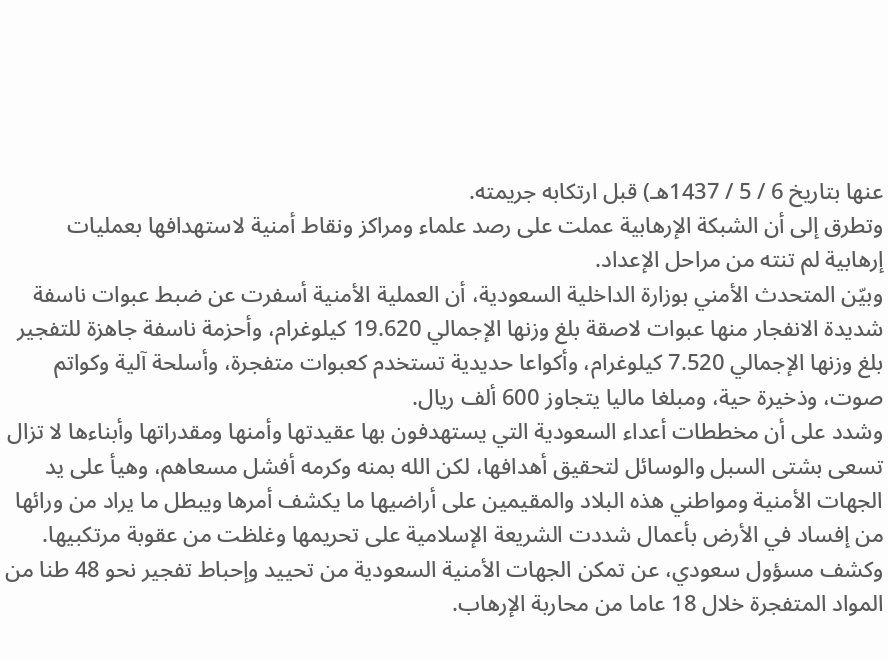عنها بتاريخ 6 / 5 / 1437هـ) قبل ارتكابه جريمته.
وتطرق إلى أن الشبكة الإرهابية عملت على رصد علماء ومراكز ونقاط أمنية لاستهدافها بعمليات إرهابية لم تنته من مراحل الإعداد.
وبيّن المتحدث الأمني بوزارة الداخلية السعودية، أن العملية الأمنية أسفرت عن ضبط عبوات ناسفة شديدة الانفجار منها عبوات لاصقة بلغ وزنها الإجمالي 19.620 كيلوغرام، وأحزمة ناسفة جاهزة للتفجير بلغ وزنها الإجمالي 7.520 كيلوغرام، وأكواعا حديدية تستخدم كعبوات متفجرة، وأسلحة آلية وكواتم صوت، وذخيرة حية، ومبلغا ماليا يتجاوز 600 ألف ريال.
وشدد على أن مخططات أعداء السعودية التي يستهدفون بها عقيدتها وأمنها ومقدراتها وأبناءها لا تزال تسعى بشتى السبل والوسائل لتحقيق أهدافها، لكن الله بمنه وكرمه أفشل مسعاهم، وهيأ على يد الجهات الأمنية ومواطني هذه البلاد والمقيمين على أراضيها ما يكشف أمرها ويبطل ما يراد من ورائها من إفساد في الأرض بأعمال شددت الشريعة الإسلامية على تحريمها وغلظت من عقوبة مرتكبيها.
وكشف مسؤول سعودي، عن تمكن الجهات الأمنية السعودية من تحييد وإحباط تفجير نحو 48 طنا من المواد المتفجرة خلال 18 عاما من محاربة الإرهاب.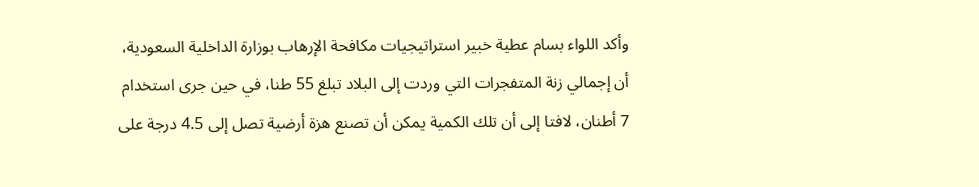وأكد اللواء بسام عطية خبير استراتيجيات مكافحة الإرهاب بوزارة الداخلية السعودية، أن إجمالي زنة المتفجرات التي وردت إلى البلاد تبلغ 55 طنا، في حين جرى استخدام 7 أطنان، لافتا إلى أن تلك الكمية يمكن أن تصنع هزة أرضية تصل إلى 4.5 درجة على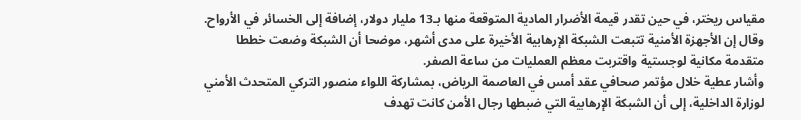مقياس ريختر، في حين تقدر قيمة الأضرار المادية المتوقعة منها بـ13 مليار دولار، إضافة إلى الخسائر في الأرواح.
وقال إن الأجهزة الأمنية تتبعت الشبكة الإرهابية الأخيرة على مدى أشهر، موضحا أن الشبكة وضعت خططا متقدمة مكانية لوجستية واقتربت معظم العمليات من ساعة الصفر.
وأشار عطية خلال مؤتمر صحافي عقد أمس في العاصمة الرياض، بمشاركة اللواء منصور التركي المتحدث الأمني لوزارة الداخلية، إلى أن الشبكة الإرهابية التي ضبطها رجال الأمن كانت تهدف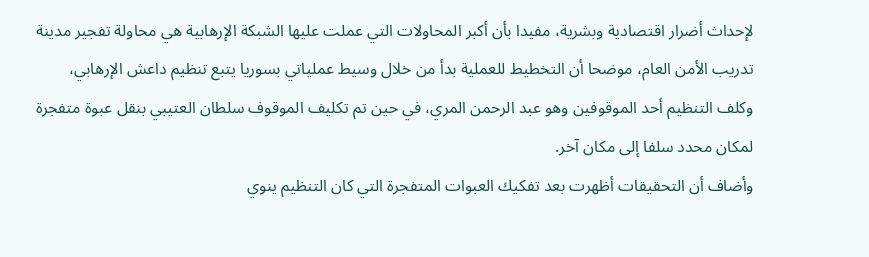لإحداث أضرار اقتصادية وبشرية، مفيدا بأن أكبر المحاولات التي عملت عليها الشبكة الإرهابية هي محاولة تفجير مدينة تدريب الأمن العام، موضحا أن التخطيط للعملية بدأ من خلال وسيط عملياتي بسوريا يتبع تنظيم داعش الإرهابي، وكلف التنظيم أحد الموقوفين وهو عبد الرحمن المري، في حين تم تكليف الموقوف سلطان العتيبي بنقل عبوة متفجرة لمكان محدد سلفا إلى مكان آخر.
وأضاف أن التحقيقات أظهرت بعد تفكيك العبوات المتفجرة التي كان التنظيم ينوي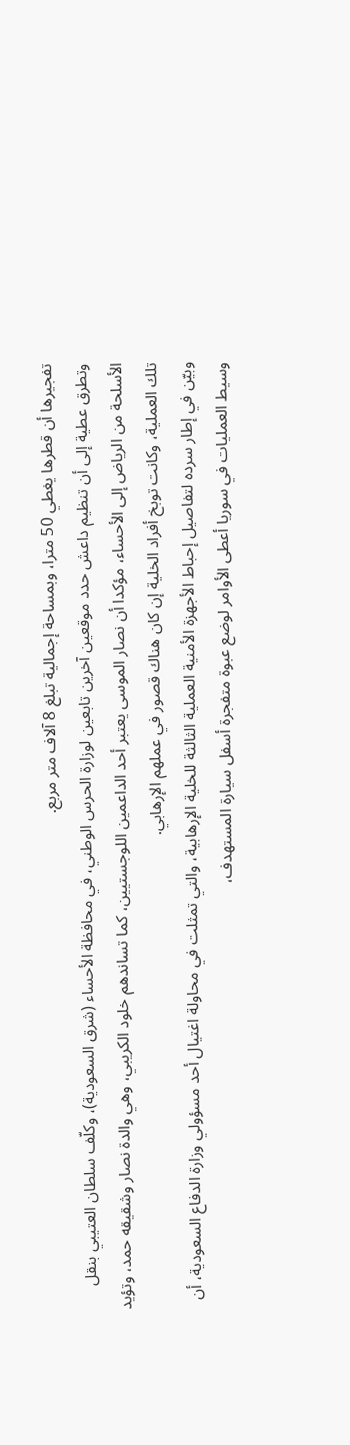تفجيرها أن قطرها يغطي 50 مترا، وبمساحة إجمالية تبلغ 8 آلاف متر مربع.
وتطرق عطية إلى أن تنظيم داعش حدد موقعين آخرين تابعين لوزارة الحرس الوطني، في محافظة الأحساء (شرق السعودية)، وكلّف سلطان العتيبي بنقل الأسلحة من الرياض إلى الأحساء، مؤكدا أن نصار الموسى يعتبر أحد الداعمين اللوجستيين، كما تساندهم خلود الكريبي، وهي والدة نصار وشقيقه حمد، وتؤيد تلك العملية، وكانت توبخ أفراد الخلية إن كان هناك قصور في عملهم الإرهابي.
وبيّن في إطار سرده لتفاصيل إحباط الأجهزة الأمنية العملية الثالثة للخلية الإرهابية، والتي تمثلت في محاولة اغتيال أحد مسؤولي وزارة الدفاع السعودية، أن وسيط العمليات في سوريا أعطى الأوامر لوضع عبوة متفجرة أسفل سيارة المستهدف،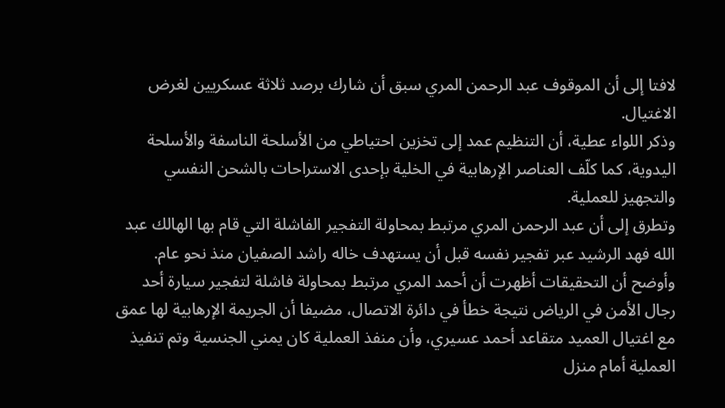لافتا إلى أن الموقوف عبد الرحمن المري سبق أن شارك برصد ثلاثة عسكريين لغرض الاغتيال.
وذكر اللواء عطية، أن التنظيم عمد إلى تخزين احتياطي من الأسلحة الناسفة والأسلحة اليدوية، كما كلّف العناصر الإرهابية في الخلية بإحدى الاستراحات بالشحن النفسي والتجهيز للعملية.
وتطرق إلى أن عبد الرحمن المري مرتبط بمحاولة التفجير الفاشلة التي قام بها الهالك عبد الله فهد الرشيد عبر تفجير نفسه قبل أن يستهدف خاله راشد الصفيان منذ نحو عام. وأوضح أن التحقيقات أظهرت أن أحمد المري مرتبط بمحاولة فاشلة لتفجير سيارة أحد رجال الأمن في الرياض نتيجة خطأ في دائرة الاتصال، مضيفا أن الجريمة الإرهابية لها عمق مع اغتيال العميد متقاعد أحمد عسيري، وأن منفذ العملية كان يمني الجنسية وتم تنفيذ العملية أمام منزل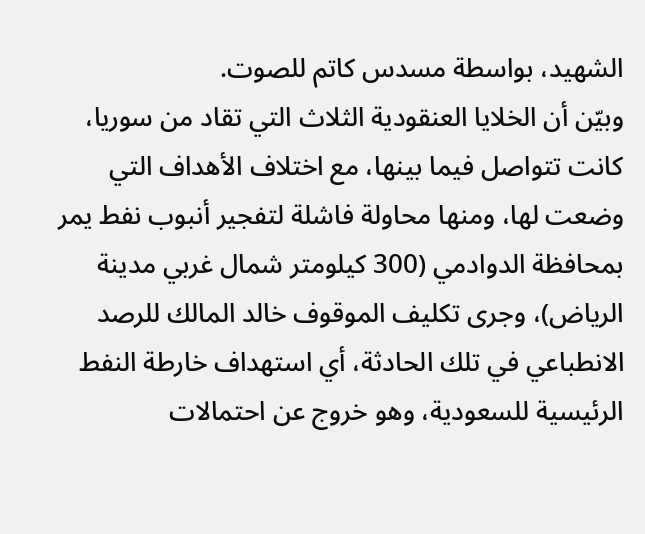الشهيد، بواسطة مسدس كاتم للصوت.
وبيّن أن الخلايا العنقودية الثلاث التي تقاد من سوريا، كانت تتواصل فيما بينها، مع اختلاف الأهداف التي وضعت لها، ومنها محاولة فاشلة لتفجير أنبوب نفط يمر بمحافظة الدوادمي (300 كيلومتر شمال غربي مدينة الرياض)، وجرى تكليف الموقوف خالد المالك للرصد الانطباعي في تلك الحادثة، أي استهداف خارطة النفط الرئيسية للسعودية، وهو خروج عن احتمالات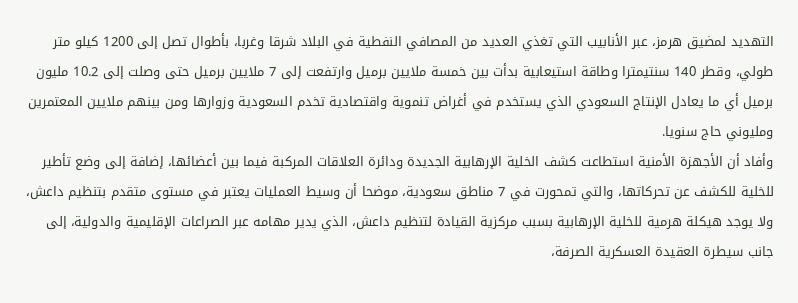التهديد لمضيق هرمز، عبر الأنابيب التي تغذي العديد من المصافي النفطية في البلاد شرقا وغربا، بأطوال تصل إلى 1200 كيلو متر طولي، وقطر 140 سنتيمترا وطاقة استيعابية بدأت بين خمسة ملايين برميل وارتفعت إلى 7 ملايين برميل حتى وصلت إلى 10.2 مليون برميل أي ما يعادل الإنتاج السعودي الذي يستخدم في أغراض تنموية واقتصادية تخدم السعودية وزوارها ومن بينهم ملايين المعتمرين ومليوني حاج سنويا.
وأفاد أن الأجهزة الأمنية استطاعت كشف الخلية الإرهابية الجديدة ودائرة العلاقات المركبة فيما بين أعضائها، إضافة إلى وضع تأطير للخلية للكشف عن تحركاتها، والتي تمحورت في 7 مناطق سعودية، موضحا أن وسيط العمليات يعتبر في مستوى متقدم بتنظيم داعش، ولا يوجد هيكلة هرمية للخلية الإرهابية بسبب مركزية القيادة لتنظيم داعش، الذي يدير مهامه عبر الصراعات الإقليمية والدولية، إلى جانب سيطرة العقيدة العسكرية الصرفة،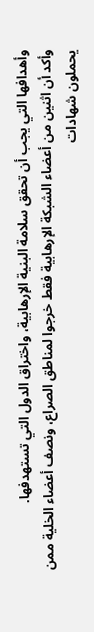وأهدافها التي يجب أن تحقق سلامة البنية الإرهابية، واختراق الدول التي تستهدفها.
وأكد أن اثنين من أعضاء الشبكة الإرهابية فقط خرجوا لمناطق الصراع، ونصف أعضاء الخلية ممن يحملون شهادات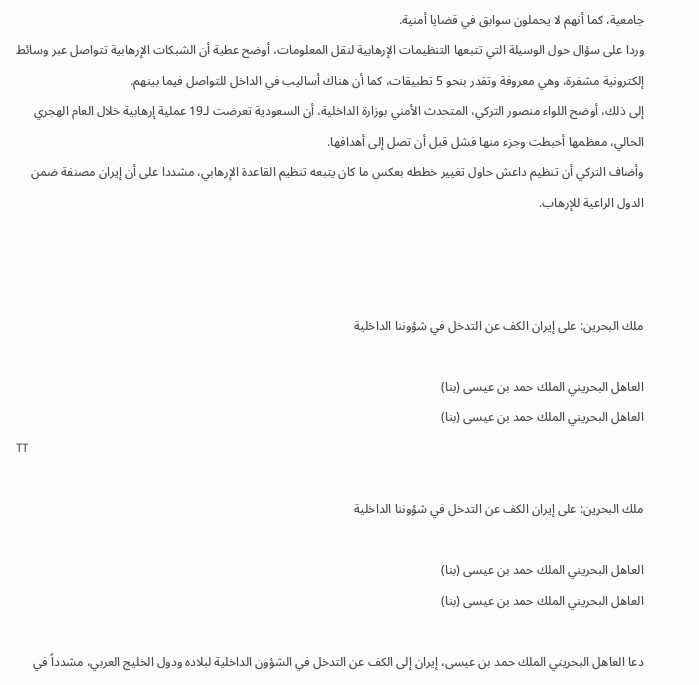جامعية، كما أنهم لا يحملون سوابق في قضايا أمنية.
وردا على سؤال حول الوسيلة التي تتبعها التنظيمات الإرهابية لنقل المعلومات، أوضح عطية أن الشبكات الإرهابية تتواصل عبر وسائط إلكترونية مشفرة، وهي معروفة وتقدر بنحو 5 تطبيقات، كما أن هناك أساليب في الداخل للتواصل فيما بينهم.
إلى ذلك، أوضح اللواء منصور التركي، المتحدث الأمني بوزارة الداخلية، أن السعودية تعرضت لـ19 عملية إرهابية خلال العام الهجري الحالي، معظمها أحبطت وجزء منها فشل قبل أن تصل إلى أهدافها.
وأضاف التركي أن تنظيم داعش حاول تغيير خططه بعكس ما كان يتبعه تنظيم القاعدة الإرهابي، مشددا على أن إيران مصنفة ضمن الدول الراعية للإرهاب.



ملك البحرين: على إيران الكف عن التدخل في شؤوننا الداخلية

العاهل البحريني الملك حمد بن عيسى (بنا)
العاهل البحريني الملك حمد بن عيسى (بنا)
TT

ملك البحرين: على إيران الكف عن التدخل في شؤوننا الداخلية

العاهل البحريني الملك حمد بن عيسى (بنا)
العاهل البحريني الملك حمد بن عيسى (بنا)

دعا العاهل البحريني الملك حمد بن عيسى، إيران إلى الكف عن التدخل في الشؤون الداخلية لبلاده ودول الخليج العربي، مشدداً في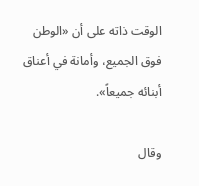الوقت ذاته على أن «الوطن فوق الجميع، وأمانة في أعناق أبنائه جميعاً».

وقال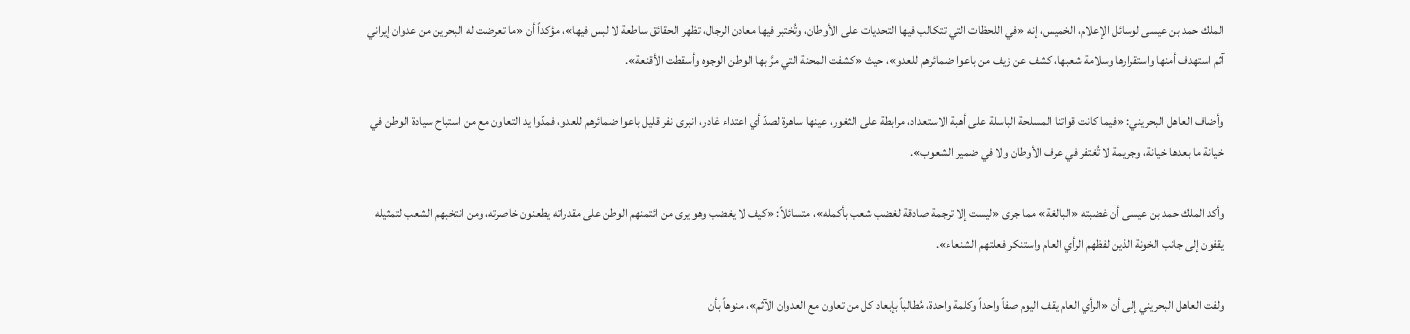الملك حمد بن عيسى لوسائل الإعلام، الخميس، إنه «في اللحظات التي تتكالب فيها التحديات على الأوطان، وتُختبر فيها معادن الرجال، تظهر الحقائق ساطعة لا لبس فيها»، مؤكداً أن «ما تعرضت له البحرين من عدوان إيراني آثم استهدف أمنها واستقرارها وسلامة شعبها، كشف عن زيف من باعوا ضمائرهم للعدو»، حيث «كشفت المحنة التي مرَّ بها الوطن الوجوه وأسقطت الأقنعة».

وأضاف العاهل البحريني: «فيما كانت قواتنا المسلحة الباسلة على أهبة الاستعداد، مرابطة على الثغور، عينها ساهرة لصدّ أي اعتداء غادر، انبرى نفر قليل باعوا ضمائرهم للعدو، فمدّوا يد التعاون مع من استباح سيادة الوطن في خيانة ما بعدها خيانة، وجريمة لا تُغتفر في عرف الأوطان ولا في ضمير الشعوب».

وأكد الملك حمد بن عيسى أن غضبته «البالغة» مما جرى «ليست إلا ترجمة صادقة لغضب شعب بأكمله»، متسائلاً: «كيف لا يغضب وهو يرى من ائتمنهم الوطن على مقدراته يطعنون خاصرته، ومن انتخبهم الشعب لتمثيله يقفون إلى جانب الخونة الذين لفظهم الرأي العام واستنكر فعلتهم الشنعاء».

ولفت العاهل البحريني إلى أن «الرأي العام يقف اليوم صفاً واحداً وكلمة واحدة، مُطالباً بإبعاد كل من تعاون مع العدوان الآثم»، منوهاً بأن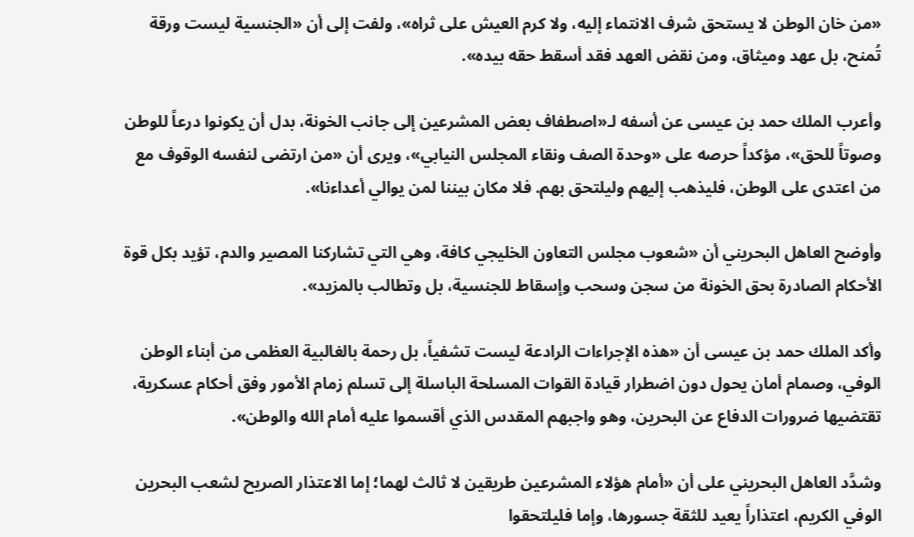«من خان الوطن لا يستحق شرف الانتماء إليه، ولا كرم العيش على ثراه»، ولفت إلى أن «الجنسية ليست ورقة تُمنح، بل عهد وميثاق، ومن نقض العهد فقد أسقط حقه بيده».

وأعرب الملك حمد بن عيسى عن أسفه لـ«اصطفاف بعض المشرعين إلى جانب الخونة، بدل أن يكونوا درعاً للوطن وصوتاً للحق»، مؤكداً حرصه على «وحدة الصف ونقاء المجلس النيابي»، ويرى أن «من ارتضى لنفسه الوقوف مع من اعتدى على الوطن، فليذهب إليهم وليلتحق بهم. فلا مكان بيننا لمن يوالي أعداءنا».

وأوضح العاهل البحريني أن «شعوب مجلس التعاون الخليجي كافة، وهي التي تشاركنا المصير والدم، تؤيد بكل قوة الأحكام الصادرة بحق الخونة من سجن وسحب وإسقاط للجنسية، بل وتطالب بالمزيد».

وأكد الملك حمد بن عيسى أن «هذه الإجراءات الرادعة ليست تشفياً، بل رحمة بالغالبية العظمى من أبناء الوطن الوفي، وصمام أمان يحول دون اضطرار قيادة القوات المسلحة الباسلة إلى تسلم زمام الأمور وفق أحكام عسكرية، تقتضيها ضرورات الدفاع عن البحرين، وهو واجبهم المقدس الذي أقسموا عليه أمام الله والوطن».

وشدَّد العاهل البحريني على أن «أمام هؤلاء المشرعين طريقين لا ثالث لهما؛ إما الاعتذار الصريح لشعب البحرين الوفي الكريم، اعتذاراً يعيد للثقة جسورها، وإما فليلتحقوا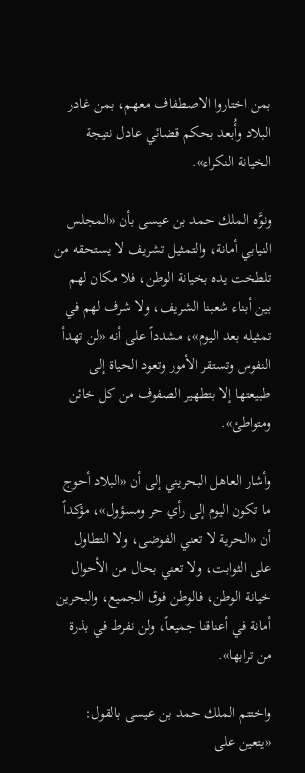بمن اختاروا الاصطفاف معهم، بمن غادر البلاد وأُبعد بحكم قضائي عادل نتيجة الخيانة النكراء».

ونوَّه الملك حمد بن عيسى بأن «المجلس النيابي أمانة، والتمثيل تشريف لا يستحقه من تلطخت يده بخيانة الوطن، فلا مكان لهم بين أبناء شعبنا الشريف، ولا شرف لهم في تمثيله بعد اليوم»، مشدداً على أنه «لن تهدأ النفوس وتستقر الأمور وتعود الحياة إلى طبيعتها إلا بتطهير الصفوف من كل خائن ومتواطئ».

وأشار العاهل البحريني إلى أن «البلاد أحوج ما تكون اليوم إلى رأي حر ومسؤول»، مؤكداً أن «الحرية لا تعني الفوضى، ولا التطاول على الثوابت، ولا تعني بحال من الأحوال خيانة الوطن، فالوطن فوق الجميع، والبحرين أمانة في أعناقنا جميعاً، ولن نفرط في بذرة من ترابها».

واختتم الملك حمد بن عيسى بالقول: «يتعين على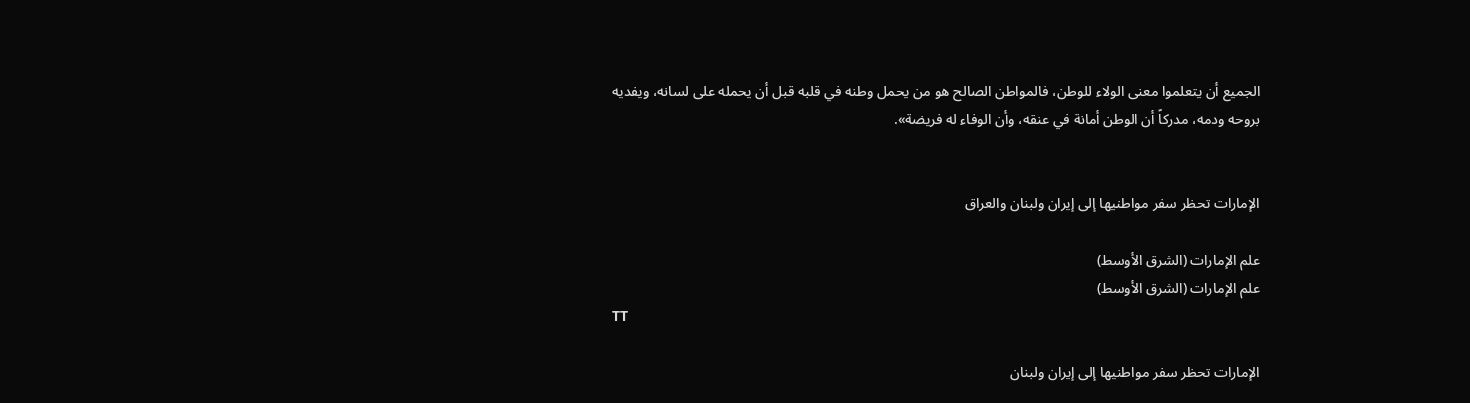الجميع أن يتعلموا معنى الولاء للوطن، فالمواطن الصالح هو من يحمل وطنه في قلبه قبل أن يحمله على لسانه، ويفديه بروحه ودمه، مدركاً أن الوطن أمانة في عنقه، وأن الوفاء له فريضة».


الإمارات تحظر سفر مواطنيها إلى إيران ولبنان والعراق

علم الإمارات (الشرق الأوسط)
علم الإمارات (الشرق الأوسط)
TT

الإمارات تحظر سفر مواطنيها إلى إيران ولبنان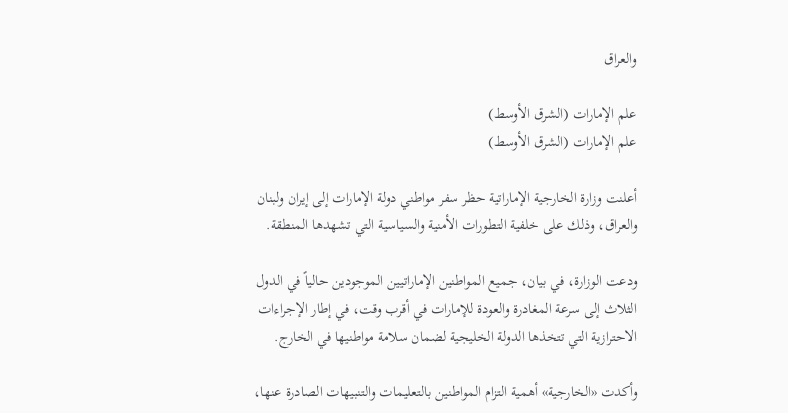والعراق

علم الإمارات (الشرق الأوسط)
علم الإمارات (الشرق الأوسط)

أعلنت وزارة الخارجية الإماراتية حظر سفر مواطني دولة الإمارات إلى إيران ولبنان والعراق، وذلك على خلفية التطورات الأمنية والسياسية التي تشهدها المنطقة.

ودعت الوزارة، في بيان، جميع المواطنين الإماراتيين الموجودين حالياً في الدول الثلاث إلى سرعة المغادرة والعودة للإمارات في أقرب وقت، في إطار الإجراءات الاحترازية التي تتخذها الدولة الخليجية لضمان سلامة مواطنيها في الخارج.

وأكدت «الخارجية» أهمية التزام المواطنين بالتعليمات والتنبيهات الصادرة عنها،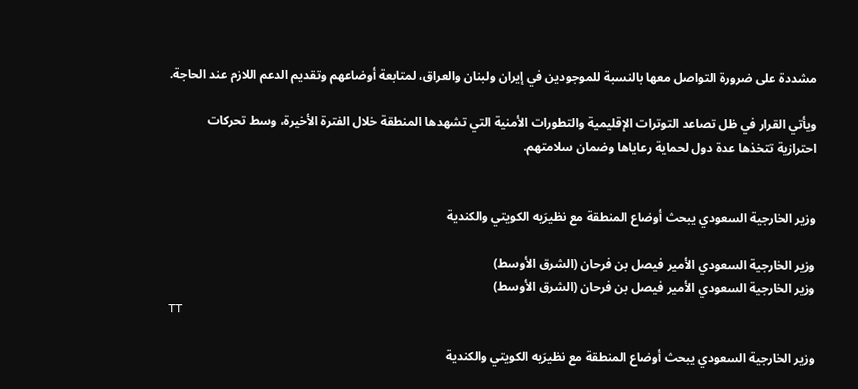مشددة على ضرورة التواصل معها بالنسبة للموجودين في إيران ولبنان والعراق، لمتابعة أوضاعهم وتقديم الدعم اللازم عند الحاجة.

ويأتي القرار في ظل تصاعد التوترات الإقليمية والتطورات الأمنية التي تشهدها المنطقة خلال الفترة الأخيرة، وسط تحركات احترازية تتخذها عدة دول لحماية رعاياها وضمان سلامتهم.


وزير الخارجية السعودي يبحث أوضاع المنطقة مع نظيرَيه الكويتي والكندية

وزير الخارجية السعودي الأمير فيصل بن فرحان (الشرق الأوسط)
وزير الخارجية السعودي الأمير فيصل بن فرحان (الشرق الأوسط)
TT

وزير الخارجية السعودي يبحث أوضاع المنطقة مع نظيرَيه الكويتي والكندية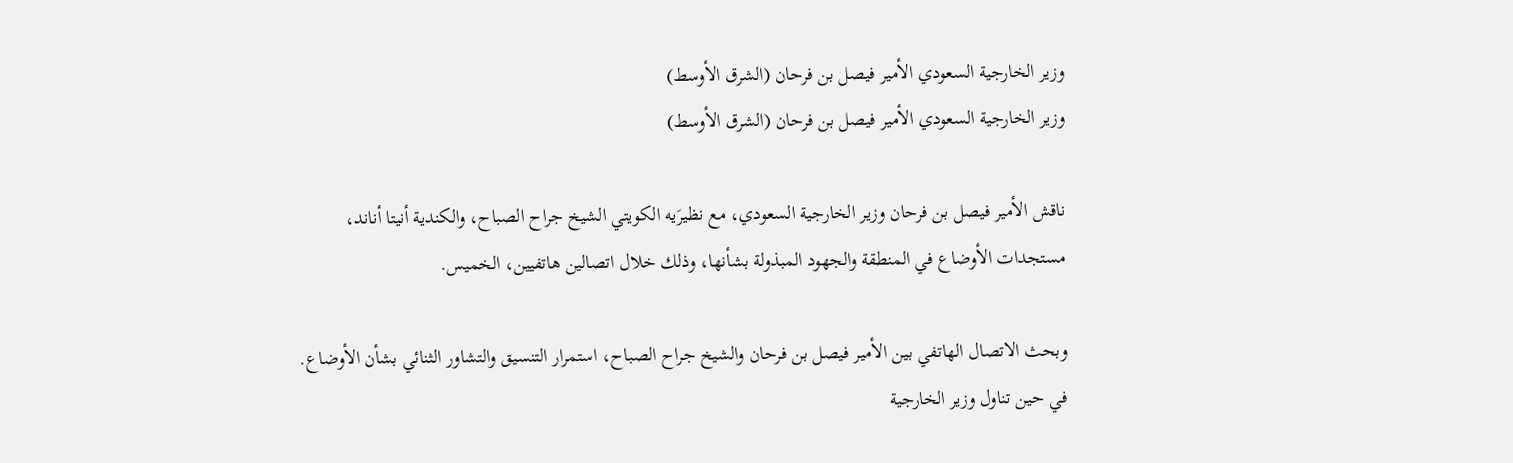وزير الخارجية السعودي الأمير فيصل بن فرحان (الشرق الأوسط)
وزير الخارجية السعودي الأمير فيصل بن فرحان (الشرق الأوسط)

ناقش الأمير فيصل بن فرحان وزير الخارجية السعودي، مع نظيرَيه الكويتي الشيخ جراح الصباح، والكندية أنيتا أناند، مستجدات الأوضاع في المنطقة والجهود المبذولة بشأنها، وذلك خلال اتصالين هاتفيين، الخميس.

وبحث الاتصال الهاتفي بين الأمير فيصل بن فرحان والشيخ جراح الصباح، استمرار التنسيق والتشاور الثنائي بشأن الأوضاع. في حين تناول وزير الخارجية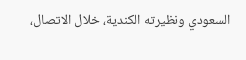السعودي ونظيرته الكندية، خلال الاتصال،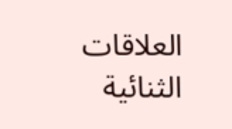العلاقات الثنائية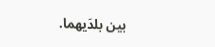بين بلدَيهما.